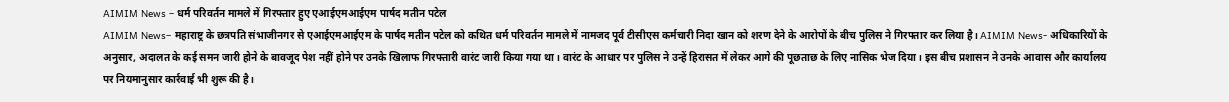AIMIM News – धर्म परिवर्तन मामले में गिरफ्तार हुए एआईएमआईएम पार्षद मतीन पटेल
AIMIM News– महाराष्ट्र के छत्रपति संभाजीनगर से एआईएमआईएम के पार्षद मतीन पटेल को कथित धर्म परिवर्तन मामले में नामजद पूर्व टीसीएस कर्मचारी निदा खान को शरण देने के आरोपों के बीच पुलिस ने गिरफ्तार कर लिया है। AIMIM News- अधिकारियों के अनुसार, अदालत के कई समन जारी होने के बावजूद पेश नहीं होने पर उनके खिलाफ गिरफ्तारी वारंट जारी किया गया था। वारंट के आधार पर पुलिस ने उन्हें हिरासत में लेकर आगे की पूछताछ के लिए नासिक भेज दिया। इस बीच प्रशासन ने उनके आवास और कार्यालय पर नियमानुसार कार्रवाई भी शुरू की है।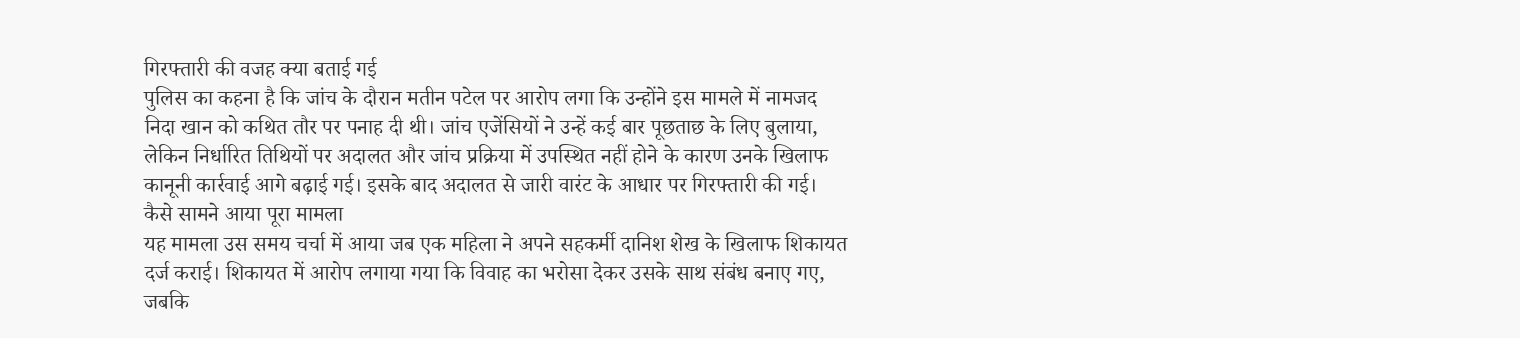गिरफ्तारी की वजह क्या बताई गई
पुलिस का कहना है कि जांच के दौरान मतीन पटेल पर आरोप लगा कि उन्होंने इस मामले में नामजद निदा खान को कथित तौर पर पनाह दी थी। जांच एजेंसियों ने उन्हें कई बार पूछताछ के लिए बुलाया, लेकिन निर्धारित तिथियों पर अदालत और जांच प्रक्रिया में उपस्थित नहीं होने के कारण उनके खिलाफ कानूनी कार्रवाई आगे बढ़ाई गई। इसके बाद अदालत से जारी वारंट के आधार पर गिरफ्तारी की गई।
कैसे सामने आया पूरा मामला
यह मामला उस समय चर्चा में आया जब एक महिला ने अपने सहकर्मी दानिश शेख के खिलाफ शिकायत दर्ज कराई। शिकायत में आरोप लगाया गया कि विवाह का भरोसा देकर उसके साथ संबंध बनाए गए, जबकि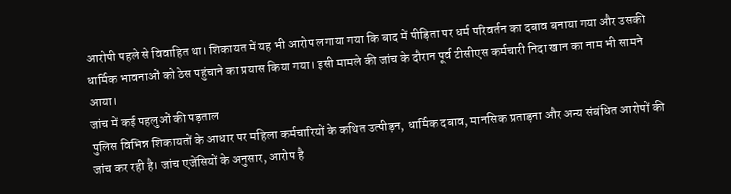आरोपी पहले से विवाहित था। शिकायत में यह भी आरोप लगाया गया कि बाद में पीड़िता पर धर्म परिवर्तन का दबाव बनाया गया और उसकी धार्मिक भावनाओं को ठेस पहुंचाने का प्रयास किया गया। इसी मामले की जांच के दौरान पूर्व टीसीएस कर्मचारी निदा खान का नाम भी सामने आया।
जांच में कई पहलुओं की पड़ताल
पुलिस विभिन्न शिकायतों के आधार पर महिला कर्मचारियों के कथित उत्पीड़न, धार्मिक दबाव, मानसिक प्रताड़ना और अन्य संबंधित आरोपों की जांच कर रही है। जांच एजेंसियों के अनुसार, आरोप है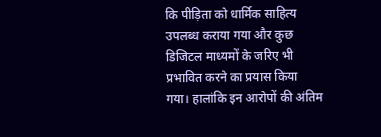कि पीड़िता को धार्मिक साहित्य उपलब्ध कराया गया और कुछ डिजिटल माध्यमों के जरिए भी प्रभावित करने का प्रयास किया गया। हालांकि इन आरोपों की अंतिम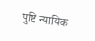पुष्टि न्यायिक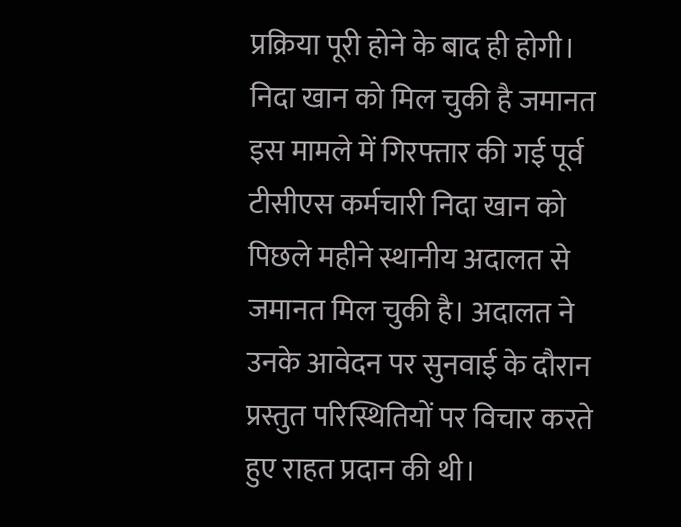प्रक्रिया पूरी होने के बाद ही होगी।
निदा खान को मिल चुकी है जमानत
इस मामले में गिरफ्तार की गई पूर्व टीसीएस कर्मचारी निदा खान को पिछले महीने स्थानीय अदालत से जमानत मिल चुकी है। अदालत ने उनके आवेदन पर सुनवाई के दौरान प्रस्तुत परिस्थितियों पर विचार करते हुए राहत प्रदान की थी।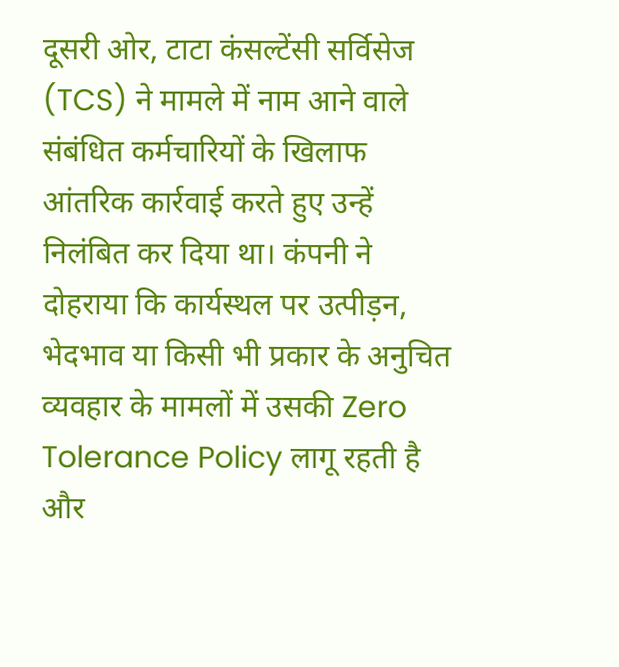दूसरी ओर, टाटा कंसल्टेंसी सर्विसेज (TCS) ने मामले में नाम आने वाले संबंधित कर्मचारियों के खिलाफ आंतरिक कार्रवाई करते हुए उन्हें निलंबित कर दिया था। कंपनी ने दोहराया कि कार्यस्थल पर उत्पीड़न, भेदभाव या किसी भी प्रकार के अनुचित व्यवहार के मामलों में उसकी Zero Tolerance Policy लागू रहती है और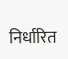निर्धारित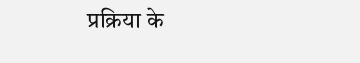प्रक्रिया के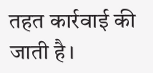तहत कार्रवाई की जाती है।